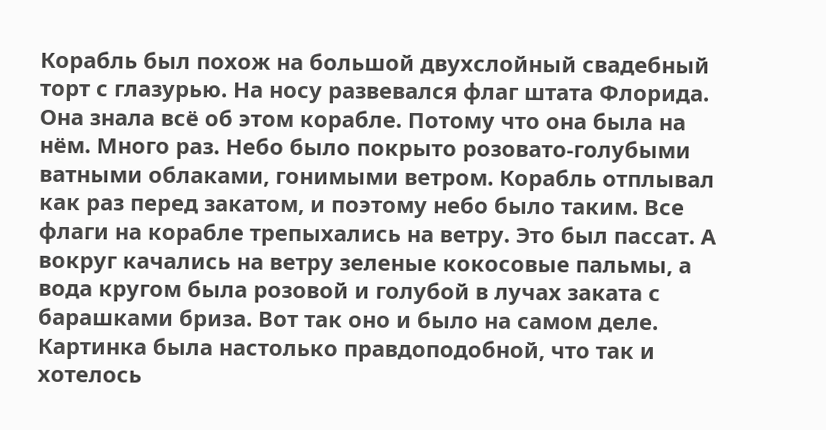Корабль был похож на большой двухслойный свадебный торт с глазурью. На носу развевался флаг штата Флорида. Она знала всё об этом корабле. Потому что она была на нём. Много раз. Небо было покрыто розовато-голубыми ватными облаками, гонимыми ветром. Корабль отплывал как раз перед закатом, и поэтому небо было таким. Все флаги на корабле трепыхались на ветру. Это был пассат. А вокруг качались на ветру зеленые кокосовые пальмы, а вода кругом была розовой и голубой в лучах заката с барашками бриза. Вот так оно и было на самом деле. Картинка была настолько правдоподобной, что так и хотелось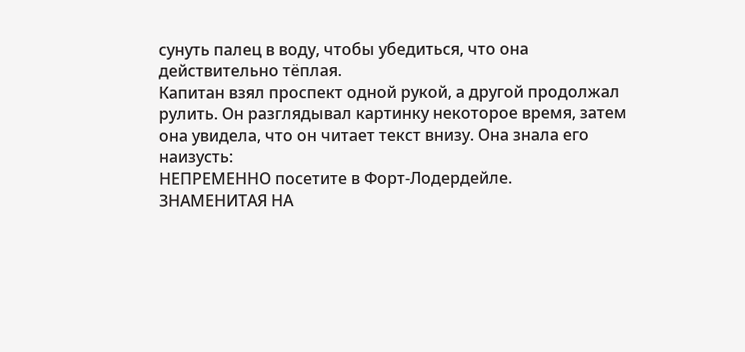сунуть палец в воду, чтобы убедиться, что она действительно тёплая.
Капитан взял проспект одной рукой, а другой продолжал рулить. Он разглядывал картинку некоторое время, затем она увидела, что он читает текст внизу. Она знала его наизусть:
НЕПРЕМЕННО посетите в Форт-Лодердейле.
ЗНАМЕНИТАЯ НА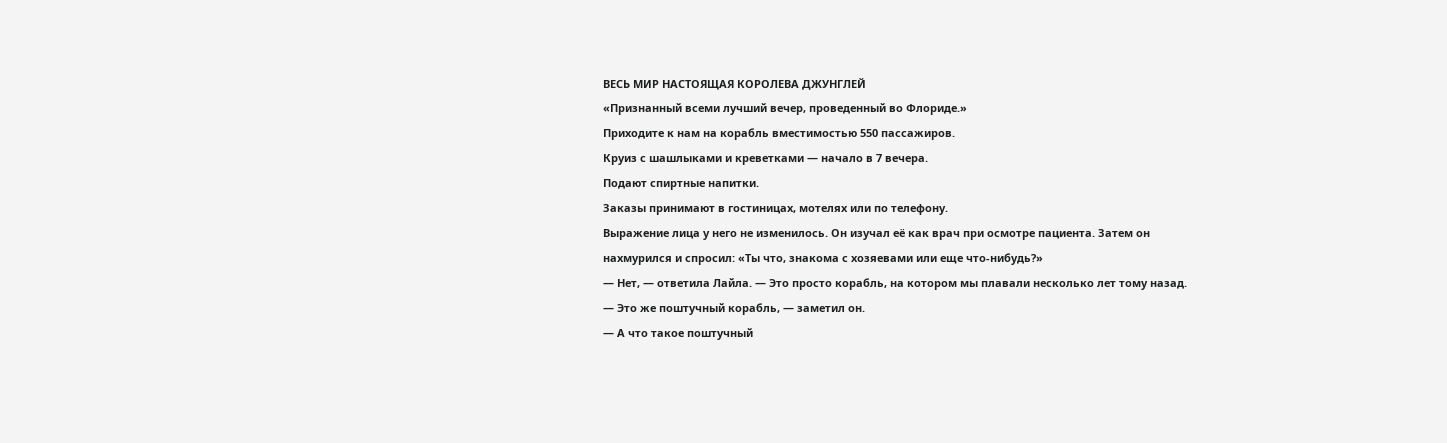ВЕСЬ МИР НАСТОЯЩАЯ КОРОЛЕВА ДЖУНГЛЕЙ
«Признанный всеми лучший вечер, проведенный во Флориде.»
Приходите к нам на корабль вместимостью 550 пассажиров.
Круиз с шашлыками и креветками — начало в 7 вечера.
Подают спиртные напитки.
Заказы принимают в гостиницах, мотелях или по телефону.
Выражение лица у него не изменилось. Он изучал её как врач при осмотре пациента. Затем он нахмурился и спросил: «Ты что, знакома с хозяевами или еще что-нибудь?»
— Нет, — ответила Лайла. — Это просто корабль, на котором мы плавали несколько лет тому назад.
— Это же поштучный корабль, — заметил он.
— А что такое поштучный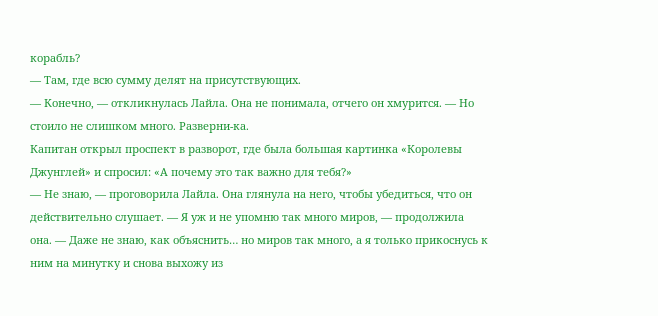корабль?
— Там, где всю сумму делят на присутствующих.
— Конечно, — откликнулась Лайла. Она не понимала, отчего он хмурится. — Но стоило не слишком много. Разверни-ка.
Капитан открыл проспект в разворот, где была большая картинка «Королевы Джунглей» и спросил: «А почему это так важно для тебя?»
— Не знаю, — проговорила Лайла. Она глянула на него, чтобы убедиться, что он действительно слушает. — Я уж и не упомню так много миров, — продолжила она. — Даже не знаю, как объяснить… но миров так много, а я только прикоснусь к ним на минутку и снова выхожу из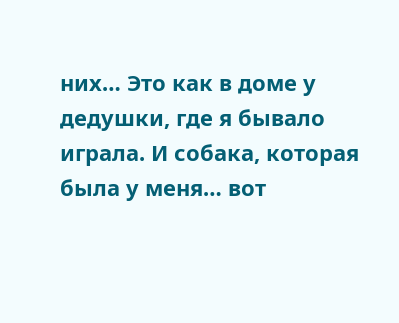них… Это как в доме у дедушки, где я бывало играла. И собака, которая была у меня… вот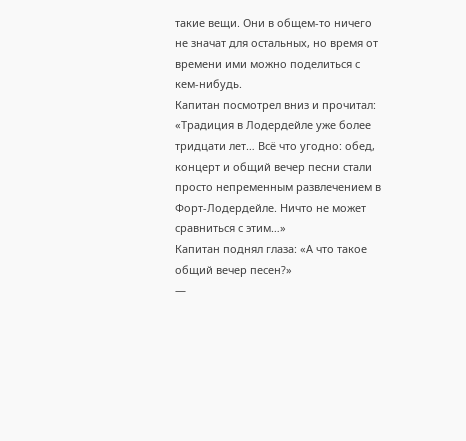такие вещи. Они в общем-то ничего не значат для остальных, но время от времени ими можно поделиться с кем-нибудь.
Капитан посмотрел вниз и прочитал: «Традиция в Лодердейле уже более тридцати лет… Всё что угодно: обед, концерт и общий вечер песни стали просто непременным развлечением в Форт-Лодердейле. Ничто не может сравниться с этим…»
Капитан поднял глаза: «А что такое общий вечер песен?»
—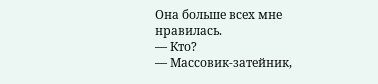Она больше всех мне нравилась.
— Кто?
— Массовик-затейник,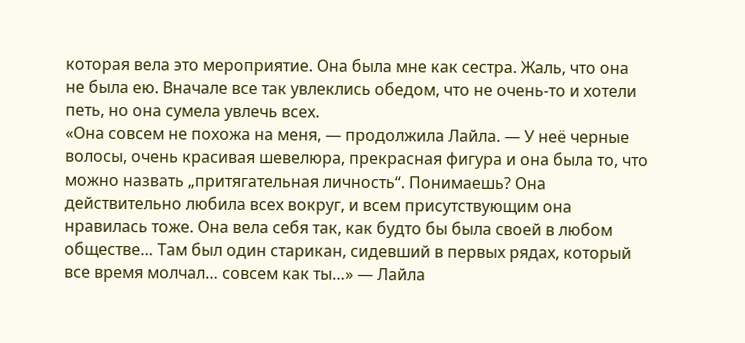которая вела это мероприятие. Она была мне как сестра. Жаль, что она не была ею. Вначале все так увлеклись обедом, что не очень-то и хотели петь, но она сумела увлечь всех.
«Она совсем не похожа на меня, — продолжила Лайла. — У неё черные волосы, очень красивая шевелюра, прекрасная фигура и она была то, что можно назвать „притягательная личность“. Понимаешь? Она действительно любила всех вокруг, и всем присутствующим она нравилась тоже. Она вела себя так, как будто бы была своей в любом обществе… Там был один старикан, сидевший в первых рядах, который все время молчал… совсем как ты…» — Лайла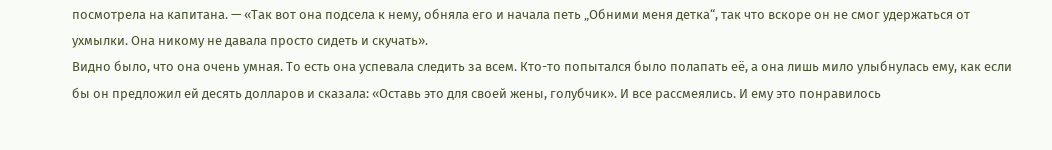посмотрела на капитана. — «Так вот она подсела к нему, обняла его и начала петь „Обними меня детка“, так что вскоре он не смог удержаться от ухмылки. Она никому не давала просто сидеть и скучать».
Видно было, что она очень умная. То есть она успевала следить за всем. Кто-то попытался было полапать её, а она лишь мило улыбнулась ему, как если бы он предложил ей десять долларов и сказала: «Оставь это для своей жены, голубчик». И все рассмеялись. И ему это понравилось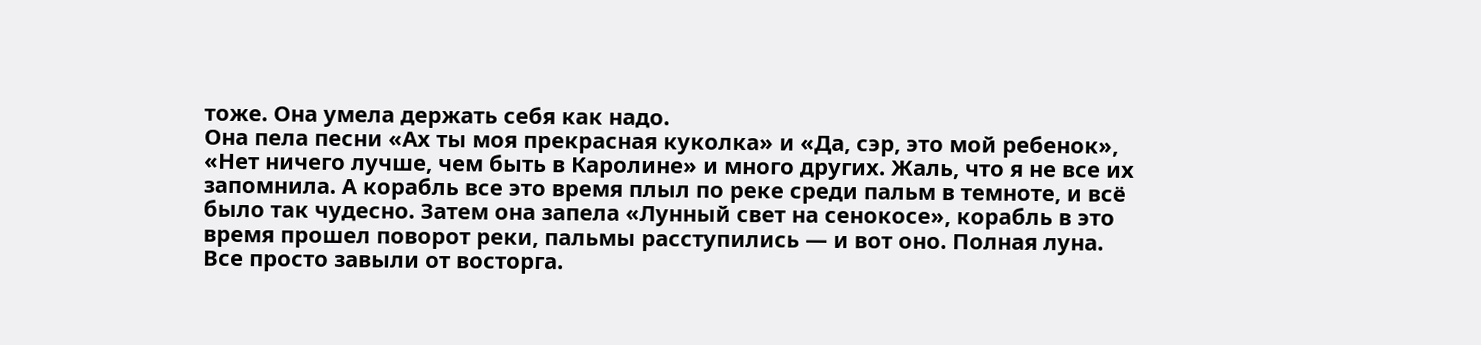тоже. Она умела держать себя как надо.
Она пела песни «Ах ты моя прекрасная куколка» и «Да, сэр, это мой ребенок», «Нет ничего лучше, чем быть в Каролине» и много других. Жаль, что я не все их запомнила. А корабль все это время плыл по реке среди пальм в темноте, и всё было так чудесно. Затем она запела «Лунный свет на сенокосе», корабль в это время прошел поворот реки, пальмы расступились — и вот оно. Полная луна. Все просто завыли от восторга.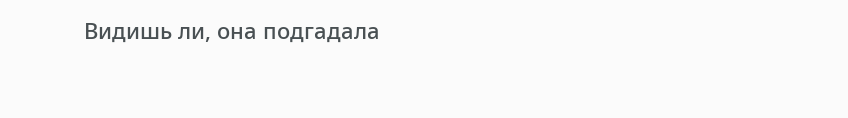Видишь ли, она подгадала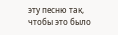эту песню так, чтобы это было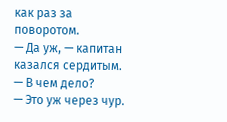как раз за поворотом.
— Да уж, — капитан казался сердитым.
— В чем дело?
— Это уж через чур.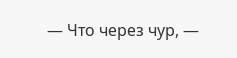— Что через чур, —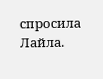спросила Лайла.